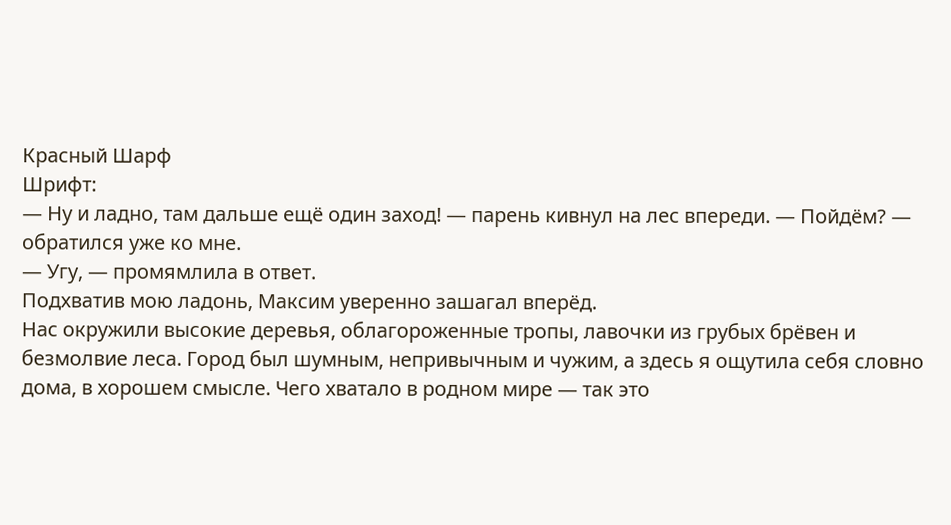Красный Шарф
Шрифт:
— Ну и ладно, там дальше ещё один заход! — парень кивнул на лес впереди. — Пойдём? — обратился уже ко мне.
— Угу, — промямлила в ответ.
Подхватив мою ладонь, Максим уверенно зашагал вперёд.
Нас окружили высокие деревья, облагороженные тропы, лавочки из грубых брёвен и безмолвие леса. Город был шумным, непривычным и чужим, а здесь я ощутила себя словно дома, в хорошем смысле. Чего хватало в родном мире — так это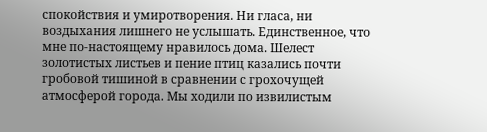спокойствия и умиротворения. Ни гласа, ни воздыхания лишнего не услышать. Единственное, что мне по-настоящему нравилось дома. Шелест золотистых листьев и пение птиц казались почти гробовой тишиной в сравнении с грохочущей атмосферой города. Мы ходили по извилистым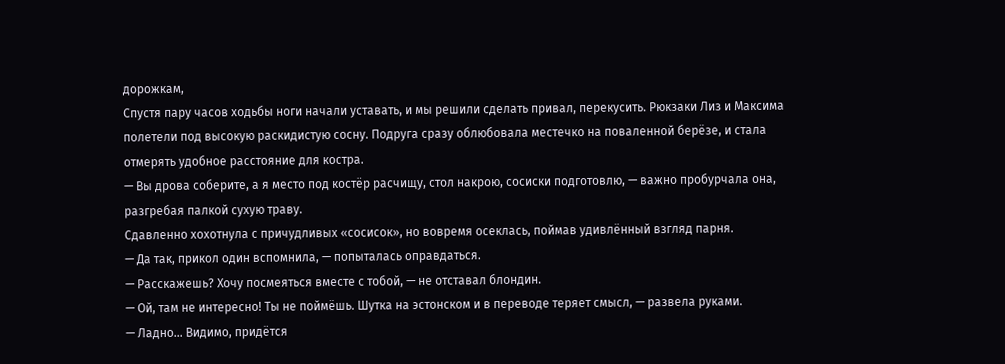дорожкам,
Спустя пару часов ходьбы ноги начали уставать, и мы решили сделать привал, перекусить. Рюкзаки Лиз и Максима полетели под высокую раскидистую сосну. Подруга сразу облюбовала местечко на поваленной берёзе, и стала отмерять удобное расстояние для костра.
— Вы дрова соберите, а я место под костёр расчищу, стол накрою, сосиски подготовлю, — важно пробурчала она, разгребая палкой сухую траву.
Сдавленно хохотнула с причудливых «сосисок», но вовремя осеклась, поймав удивлённый взгляд парня.
— Да так, прикол один вспомнила, — попыталась оправдаться.
— Расскажешь? Хочу посмеяться вместе с тобой, — не отставал блондин.
— Ой, там не интересно! Ты не поймёшь. Шутка на эстонском и в переводе теряет смысл, — развела руками.
— Ладно… Видимо, придётся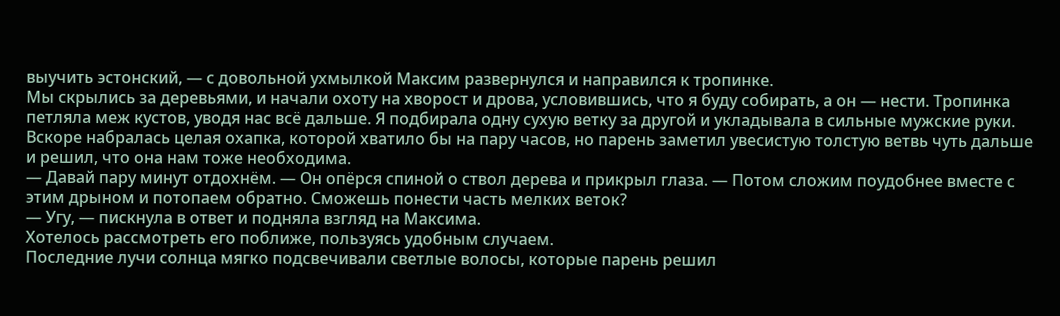выучить эстонский, — с довольной ухмылкой Максим развернулся и направился к тропинке.
Мы скрылись за деревьями, и начали охоту на хворост и дрова, условившись, что я буду собирать, а он — нести. Тропинка петляла меж кустов, уводя нас всё дальше. Я подбирала одну сухую ветку за другой и укладывала в сильные мужские руки. Вскоре набралась целая охапка, которой хватило бы на пару часов, но парень заметил увесистую толстую ветвь чуть дальше и решил, что она нам тоже необходима.
— Давай пару минут отдохнём. — Он опёрся спиной о ствол дерева и прикрыл глаза. — Потом сложим поудобнее вместе с этим дрыном и потопаем обратно. Сможешь понести часть мелких веток?
— Угу, — пискнула в ответ и подняла взгляд на Максима.
Хотелось рассмотреть его поближе, пользуясь удобным случаем.
Последние лучи солнца мягко подсвечивали светлые волосы, которые парень решил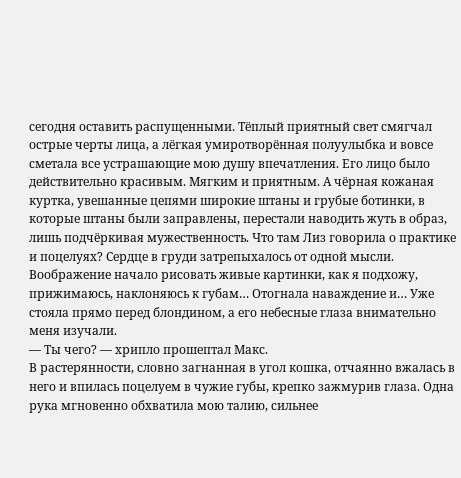сегодня оставить распущенными. Тёплый приятный свет смягчал острые черты лица, а лёгкая умиротворённая полуулыбка и вовсе сметала все устрашающие мою душу впечатления. Его лицо было действительно красивым. Мягким и приятным. А чёрная кожаная куртка, увешанные цепями широкие штаны и грубые ботинки, в которые штаны были заправлены, перестали наводить жуть в образ, лишь подчёркивая мужественность. Что там Лиз говорила о практике и поцелуях? Сердце в груди затрепыхалось от одной мысли. Воображение начало рисовать живые картинки, как я подхожу, прижимаюсь, наклоняюсь к губам… Отогнала наваждение и… Уже стояла прямо перед блондином, а его небесные глаза внимательно меня изучали.
— Ты чего? — хрипло прошептал Макс.
В растерянности, словно загнанная в угол кошка, отчаянно вжалась в него и впилась поцелуем в чужие губы, крепко зажмурив глаза. Одна рука мгновенно обхватила мою талию, сильнее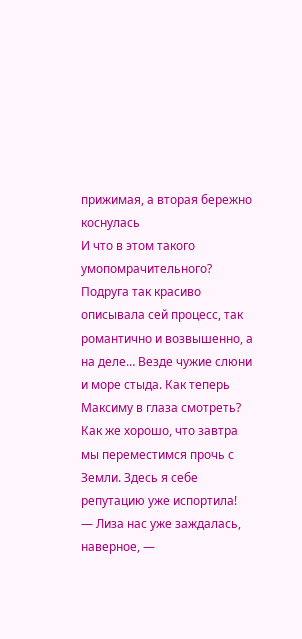прижимая, а вторая бережно коснулась
И что в этом такого умопомрачительного? Подруга так красиво описывала сей процесс, так романтично и возвышенно, а на деле… Везде чужие слюни и море стыда. Как теперь Максиму в глаза смотреть? Как же хорошо, что завтра мы переместимся прочь с Земли. Здесь я себе репутацию уже испортила!
— Лиза нас уже заждалась, наверное, —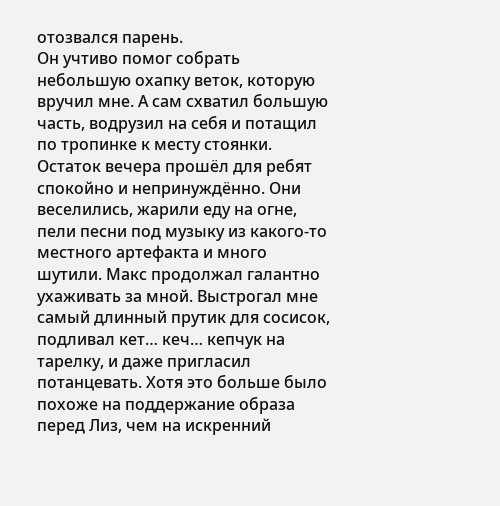отозвался парень.
Он учтиво помог собрать небольшую охапку веток, которую вручил мне. А сам схватил большую часть, водрузил на себя и потащил по тропинке к месту стоянки.
Остаток вечера прошёл для ребят спокойно и непринуждённо. Они веселились, жарили еду на огне, пели песни под музыку из какого-то местного артефакта и много шутили. Макс продолжал галантно ухаживать за мной. Выстрогал мне самый длинный прутик для сосисок, подливал кет… кеч… кепчук на тарелку, и даже пригласил потанцевать. Хотя это больше было похоже на поддержание образа перед Лиз, чем на искренний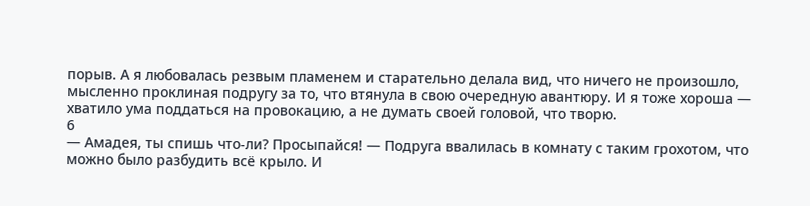порыв. А я любовалась резвым пламенем и старательно делала вид, что ничего не произошло, мысленно проклиная подругу за то, что втянула в свою очередную авантюру. И я тоже хороша — хватило ума поддаться на провокацию, а не думать своей головой, что творю.
6
— Амадея, ты спишь что-ли? Просыпайся! — Подруга ввалилась в комнату с таким грохотом, что можно было разбудить всё крыло. И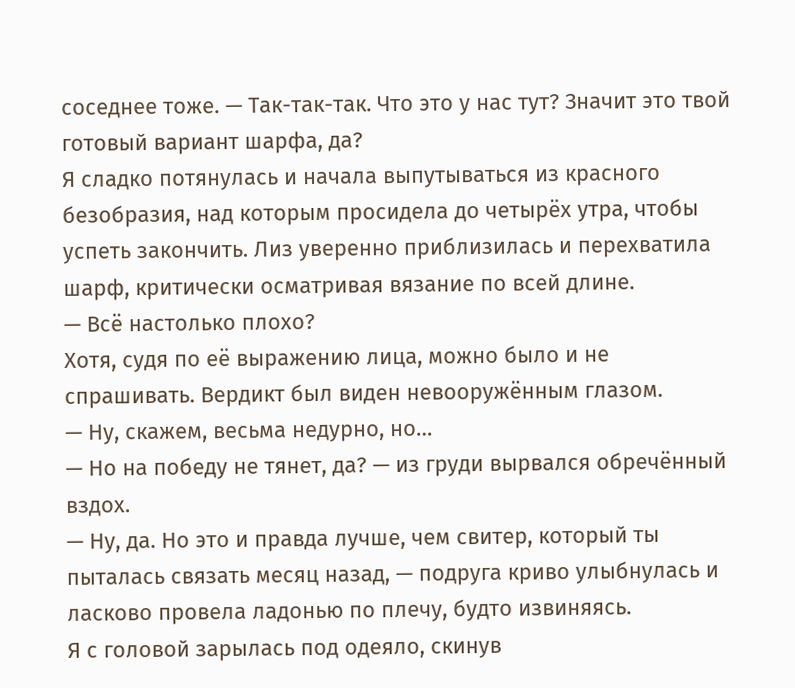соседнее тоже. — Так-так-так. Что это у нас тут? Значит это твой готовый вариант шарфа, да?
Я сладко потянулась и начала выпутываться из красного безобразия, над которым просидела до четырёх утра, чтобы успеть закончить. Лиз уверенно приблизилась и перехватила шарф, критически осматривая вязание по всей длине.
— Всё настолько плохо?
Хотя, судя по её выражению лица, можно было и не спрашивать. Вердикт был виден невооружённым глазом.
— Ну, скажем, весьма недурно, но…
— Но на победу не тянет, да? — из груди вырвался обречённый вздох.
— Ну, да. Но это и правда лучше, чем свитер, который ты пыталась связать месяц назад, — подруга криво улыбнулась и ласково провела ладонью по плечу, будто извиняясь.
Я с головой зарылась под одеяло, скинув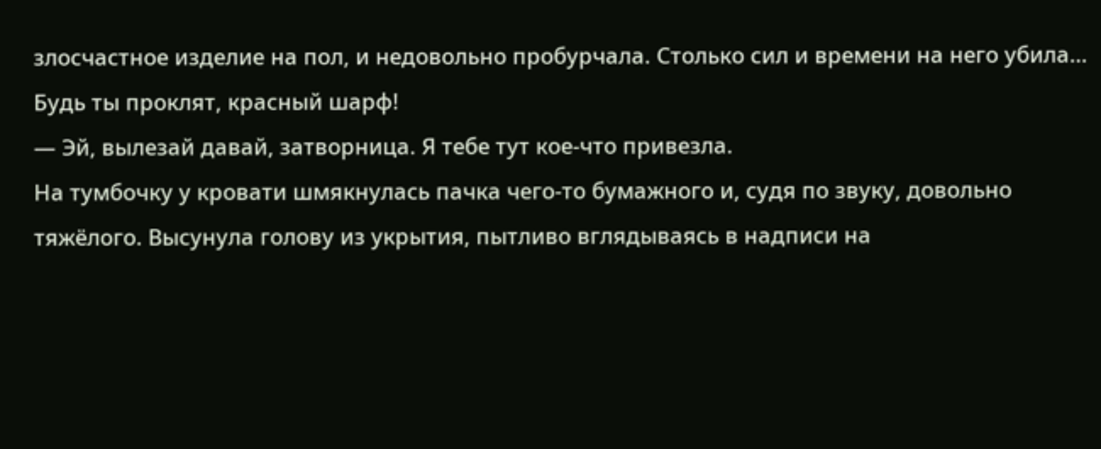злосчастное изделие на пол, и недовольно пробурчала. Столько сил и времени на него убила… Будь ты проклят, красный шарф!
— Эй, вылезай давай, затворница. Я тебе тут кое-что привезла.
На тумбочку у кровати шмякнулась пачка чего-то бумажного и, судя по звуку, довольно тяжёлого. Высунула голову из укрытия, пытливо вглядываясь в надписи на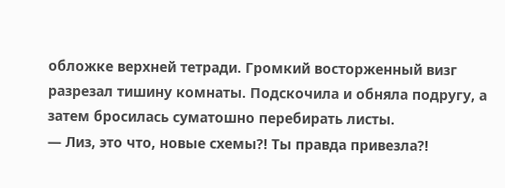обложке верхней тетради. Громкий восторженный визг разрезал тишину комнаты. Подскочила и обняла подругу, а затем бросилась суматошно перебирать листы.
— Лиз, это что, новые схемы?! Ты правда привезла?!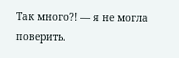Так много?! — я не могла поверить.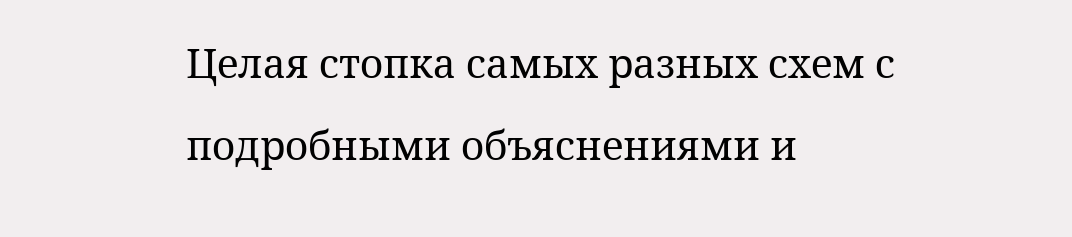Целая стопка самых разных схем с подробными объяснениями и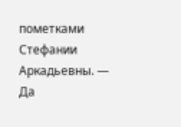пометками Стефании Аркадьевны. — Да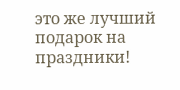это же лучший подарок на праздники!